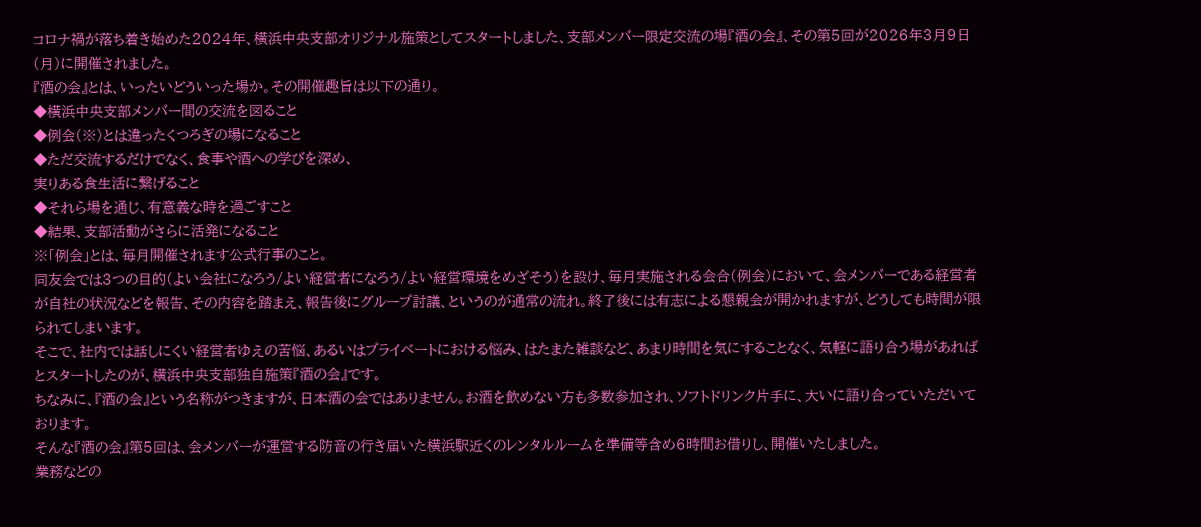コロナ禍が落ち着き始めた2024年、横浜中央支部オリジナル施策としてスタートしました、支部メンバー限定交流の場『酒の会』、その第5回が2026年3月9日(月)に開催されました。
『酒の会』とは、いったいどういった場か。その開催趣旨は以下の通り。
◆横浜中央支部メンバー間の交流を図ること
◆例会(※)とは違ったくつろぎの場になること
◆ただ交流するだけでなく、食事や酒への学びを深め、
実りある食生活に繋げること
◆それら場を通じ、有意義な時を過ごすこと
◆結果、支部活動がさらに活発になること
※「例会」とは、毎月開催されます公式行事のこと。
同友会では3つの目的(よい会社になろう/よい経営者になろう/よい経営環境をめざそう)を設け、毎月実施される会合(例会)において、会メンバーである経営者が自社の状況などを報告、その内容を踏まえ、報告後にグループ討議、というのが通常の流れ。終了後には有志による懇親会が開かれますが、どうしても時間が限られてしまいます。
そこで、社内では話しにくい経営者ゆえの苦悩、あるいはプライベートにおける悩み、はたまた雑談など、あまり時間を気にすることなく、気軽に語り合う場があればとスタートしたのが、横浜中央支部独自施策『酒の会』です。
ちなみに、『酒の会』という名称がつきますが、日本酒の会ではありません。お酒を飲めない方も多数参加され、ソフトドリンク片手に、大いに語り合っていただいております。
そんな『酒の会』第5回は、会メンバーが運営する防音の行き届いた横浜駅近くのレンタルルームを準備等含め6時間お借りし、開催いたしました。
業務などの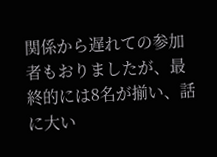関係から遅れての参加者もおりましたが、最終的には8名が揃い、話に大い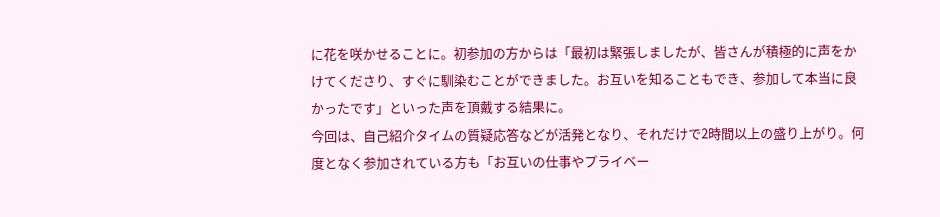に花を咲かせることに。初参加の方からは「最初は緊張しましたが、皆さんが積極的に声をかけてくださり、すぐに馴染むことができました。お互いを知ることもでき、参加して本当に良かったです」といった声を頂戴する結果に。
今回は、自己紹介タイムの質疑応答などが活発となり、それだけで2時間以上の盛り上がり。何度となく参加されている方も「お互いの仕事やプライベー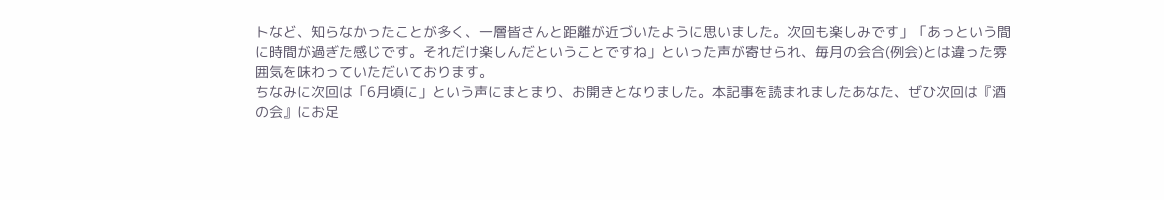トなど、知らなかったことが多く、一層皆さんと距離が近づいたように思いました。次回も楽しみです」「あっという間に時間が過ぎた感じです。それだけ楽しんだということですね」といった声が寄せられ、毎月の会合(例会)とは違った雰囲気を味わっていただいております。
ちなみに次回は「6月頃に」という声にまとまり、お開きとなりました。本記事を読まれましたあなた、ぜひ次回は『酒の会』にお足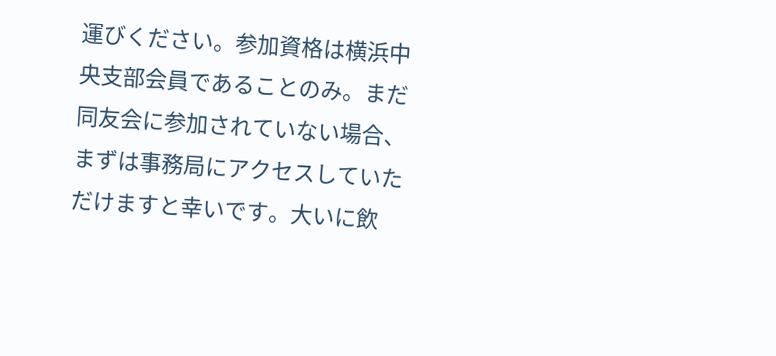運びください。参加資格は横浜中央支部会員であることのみ。まだ同友会に参加されていない場合、まずは事務局にアクセスしていただけますと幸いです。大いに飲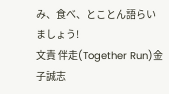み、食べ、とことん語らいましょう!
文責 伴走(Together Run)金子誠志